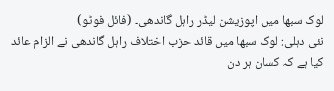لوک سبھا میں اپوزیشن لیڈر راہل گاندھی۔ (فائل فوٹو)
نئی دہلی: لوک سبھا میں قائد حزب اختلاف راہل گاندھی نے الزام عائد کیا ہے کہ کسان ہر دن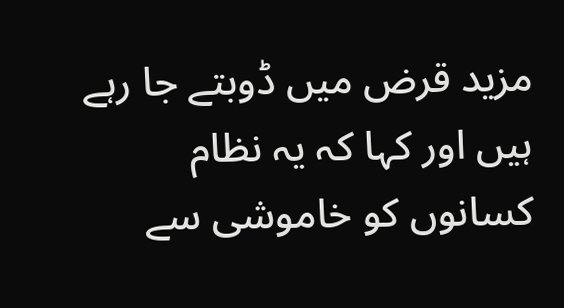مزید قرض میں ڈوبتے جا رہے ہیں اور کہا کہ یہ نظام کسانوں کو خاموشی سے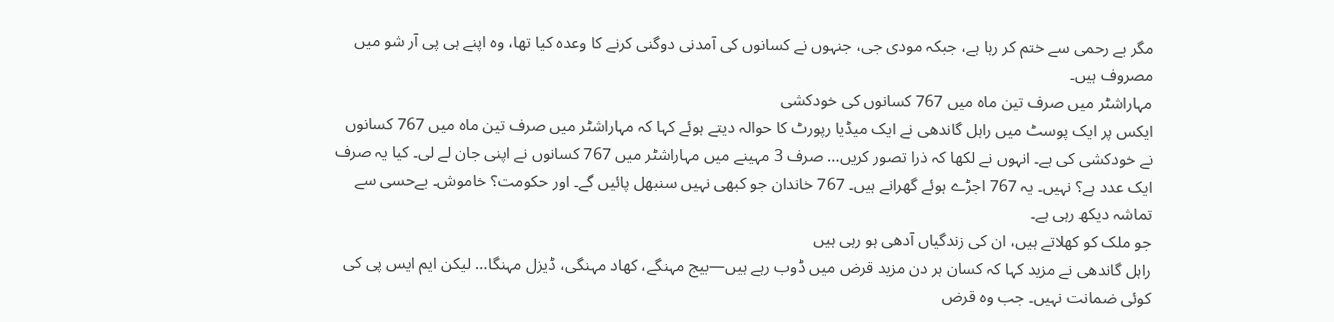مگر بے رحمی سے ختم کر رہا ہے، جبکہ مودی جی، جنہوں نے کسانوں کی آمدنی دوگنی کرنے کا وعدہ کیا تھا، وہ اپنے ہی پی آر شو میں مصروف ہیں۔
مہاراشٹر میں صرف تین ماہ میں 767 کسانوں کی خودکشی
ایکس پر ایک پوسٹ میں راہل گاندھی نے ایک میڈیا رپورٹ کا حوالہ دیتے ہوئے کہا کہ مہاراشٹر میں صرف تین ماہ میں 767 کسانوں نے خودکشی کی ہے۔ انہوں نے لکھا کہ ذرا تصور کریں… صرف 3 مہینے میں مہاراشٹر میں 767 کسانوں نے اپنی جان لے لی۔ کیا یہ صرف ایک عدد ہے؟ نہیں۔ یہ 767 اجڑے ہوئے گھرانے ہیں۔ 767 خاندان جو کبھی نہیں سنبھل پائیں گے۔ اور حکومت؟ خاموش۔ بےحسی سے تماشہ دیکھ رہی ہے۔
جو ملک کو کھلاتے ہیں، ان کی زندگیاں آدھی ہو رہی ہیں
راہل گاندھی نے مزید کہا کہ کسان ہر دن مزید قرض میں ڈوب رہے ہیں—بیج مہنگے، کھاد مہنگی، ڈیزل مہنگا… لیکن ایم ایس پی کی کوئی ضمانت نہیں۔ جب وہ قرض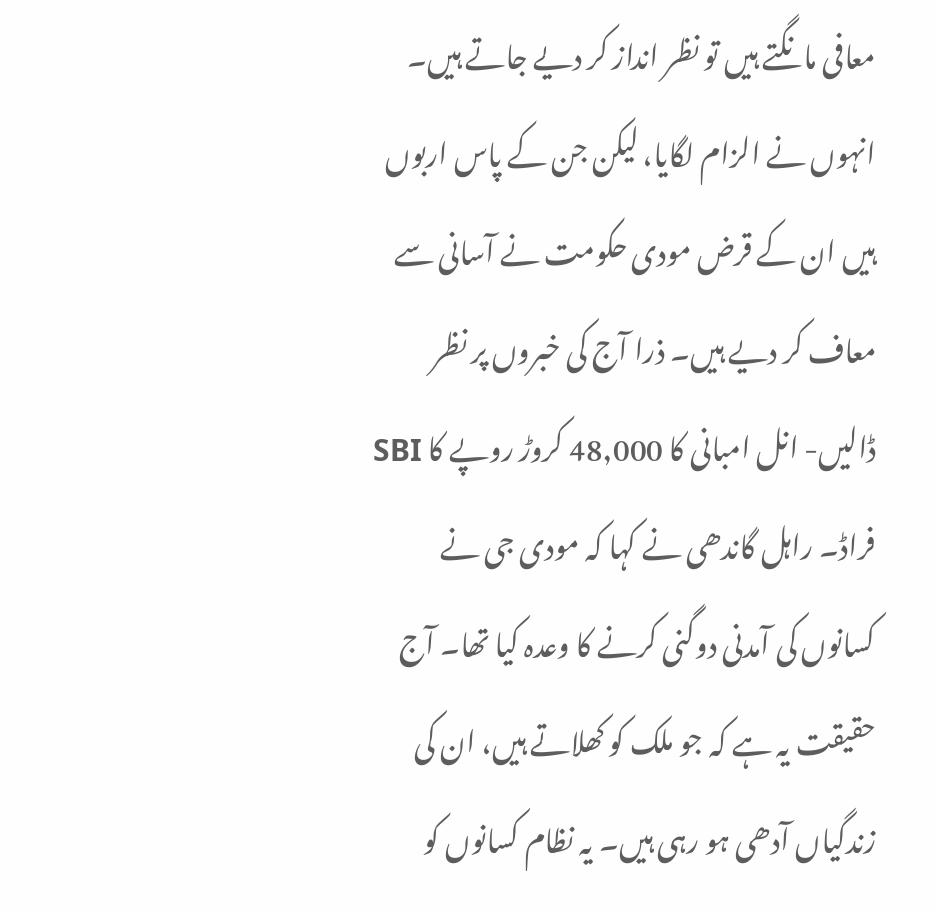معافی مانگتے ہیں تو نظر انداز کر دیے جاتے ہیں۔ انہوں نے الزام لگایا، لیکن جن کے پاس اربوں ہیں ان کے قرض مودی حکومت نے آسانی سے معاف کر دیے ہیں۔ ذرا آج کی خبروں پر نظر ڈالیں- انل امبانی کا 48,000 کروڑ روپے کا SBI فراڈ۔ راہل گاندھی نے کہا کہ مودی جی نے کسانوں کی آمدنی دوگنی کرنے کا وعدہ کیا تھا۔ آج حقیقت یہ ہے کہ جو ملک کو کھلاتے ہیں، ان کی زندگیاں آدھی ہو رہی ہیں۔ یہ نظام کسانوں کو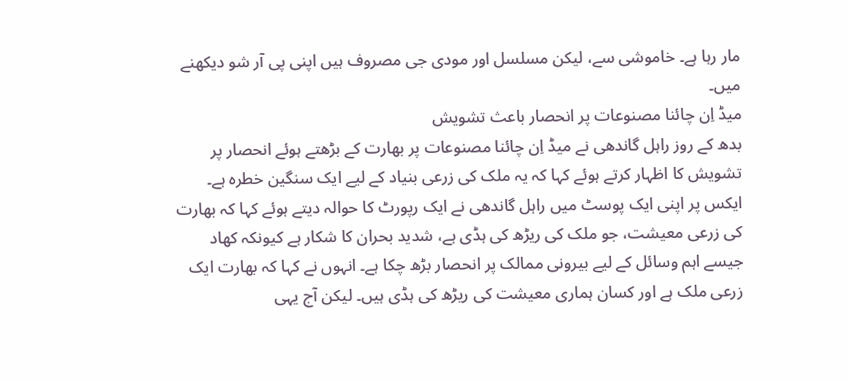مار رہا ہے۔ خاموشی سے، لیکن مسلسل اور مودی جی مصروف ہیں اپنی پی آر شو دیکھنے میں۔
میڈ اِن چائنا مصنوعات پر انحصار باعث تشویش
بدھ کے روز راہل گاندھی نے میڈ اِن چائنا مصنوعات پر بھارت کے بڑھتے ہوئے انحصار پر تشویش کا اظہار کرتے ہوئے کہا کہ یہ ملک کی زرعی بنیاد کے لیے ایک سنگین خطرہ ہے۔ ایکس پر اپنی ایک پوسٹ میں راہل گاندھی نے ایک رپورٹ کا حوالہ دیتے ہوئے کہا کہ بھارت کی زرعی معیشت، جو ملک کی ریڑھ کی ہڈی ہے، شدید بحران کا شکار ہے کیونکہ کھاد جیسے اہم وسائل کے لیے بیرونی ممالک پر انحصار بڑھ چکا ہے۔ انہوں نے کہا کہ بھارت ایک زرعی ملک ہے اور کسان ہماری معیشت کی ریڑھ کی ہڈی ہیں۔ لیکن آج یہی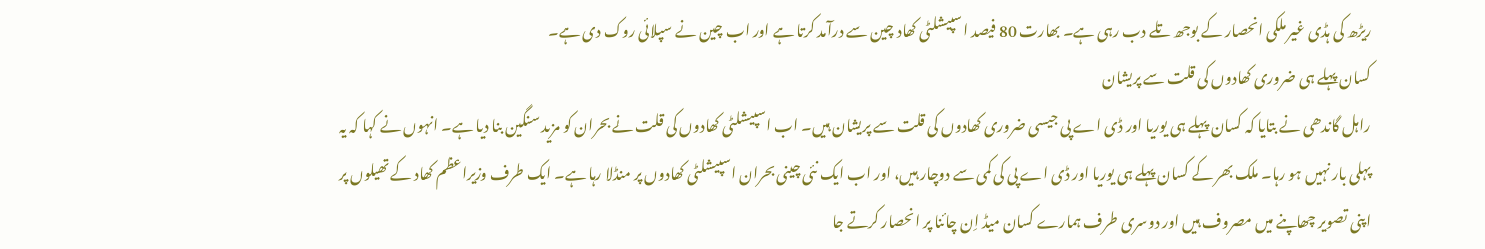ریڑھ کی ہڈی غیر ملکی انحصار کے بوجھ تلے دب رہی ہے۔ بھارت 80 فیصد اسپیشلٹی کھاد چین سے درآمد کرتا ہے اور اب چین نے سپلائی روک دی ہے۔
کسان پہلے ہی ضروری کھادوں کی قلت سے پریشان
راہل گاندھی نے بتایا کہ کسان پہلے ہی یوریا اور ڈی اے پی جیسی ضروری کھادوں کی قلت سے پریشان ہیں۔ اب اسپیشلٹی کھادوں کی قلت نے بحران کو مزید سنگین بنا دیا ہے۔ انہوں نے کہا کہ یہ پہلی بار نہیں ہو رہا۔ ملک بھر کے کسان پہلے ہی یوریا اور ڈی اے پی کی کمی سے دوچار ہیں، اور اب ایک نئی چینی بحران اسپیشلٹی کھادوں پر منڈلا رہا ہے۔ ایک طرف وزیراعظم کھاد کے تھیلوں پر اپنی تصویر چھاپنے میں مصروف ہیں اور دوسری طرف ہمارے کسان میڈ اِن چائنا پر انحصار کرتے جا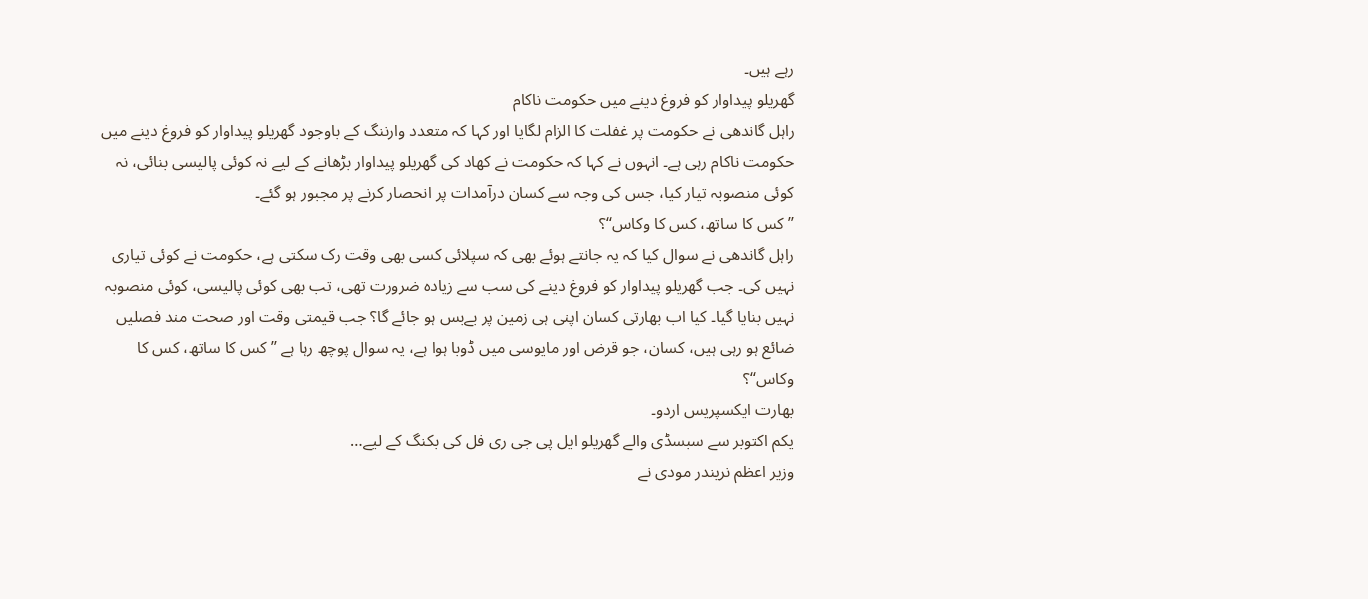رہے ہیں۔
گھریلو پیداوار کو فروغ دینے میں حکومت ناکام
راہل گاندھی نے حکومت پر غفلت کا الزام لگایا اور کہا کہ متعدد وارننگ کے باوجود گھریلو پیداوار کو فروغ دینے میں حکومت ناکام رہی ہے۔ انہوں نے کہا کہ حکومت نے کھاد کی گھریلو پیداوار بڑھانے کے لیے نہ کوئی پالیسی بنائی، نہ کوئی منصوبہ تیار کیا، جس کی وجہ سے کسان درآمدات پر انحصار کرنے پر مجبور ہو گئے۔
’’ کس کا ساتھ، کس کا وکاس‘‘؟
راہل گاندھی نے سوال کیا کہ یہ جانتے ہوئے بھی کہ سپلائی کسی بھی وقت رک سکتی ہے، حکومت نے کوئی تیاری نہیں کی۔ جب گھریلو پیداوار کو فروغ دینے کی سب سے زیادہ ضرورت تھی، تب بھی کوئی پالیسی، کوئی منصوبہ نہیں بنایا گیا۔ کیا اب بھارتی کسان اپنی ہی زمین پر بےبس ہو جائے گا؟ جب قیمتی وقت اور صحت مند فصلیں ضائع ہو رہی ہیں، کسان، جو قرض اور مایوسی میں ڈوبا ہوا ہے، یہ سوال پوچھ رہا ہے ’’ کس کا ساتھ، کس کا وکاس‘‘؟
بھارت ایکسپریس اردو۔
یکم اکتوبر سے سبسڈی والے گھریلو ایل پی جی ری فل کی بکنگ کے لیے…
وزیر اعظم نریندر مودی نے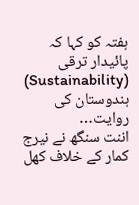ہفتہ کو کہا کہ پائیدار ترقی (Sustainability) ہندوستان کی روایت…
اننت سنگھ نے نیرج کمار کے خلاف کھل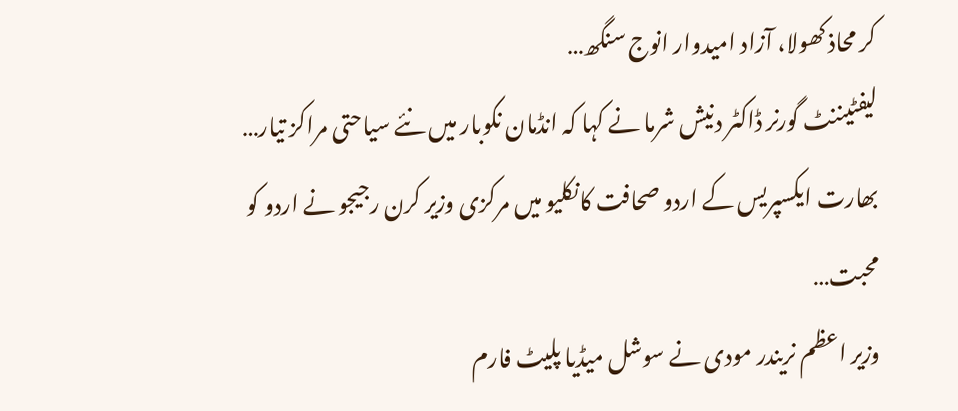کر محاذ کھولا، آزاد امیدوار انوج سنگھ…
لیفٹیننٹ گورنر ڈاکٹر دنیش شرما نے کہا کہ انڈمان نکوبار میں نئے سیاحتی مراکز تیار…
بھارت ایکسپریس کے اردو صحافت کانکلیو میں مرکزی وزیر کرن رجیجو نے اردو کو محبت…
وزیر اعظم نریندر مودی نے سوشل میڈیا پلیٹ فارم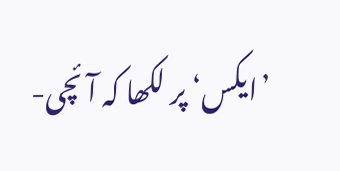’ایکس‘ پر لکھا کہ آئچی-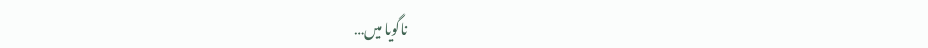ناگویا میں…